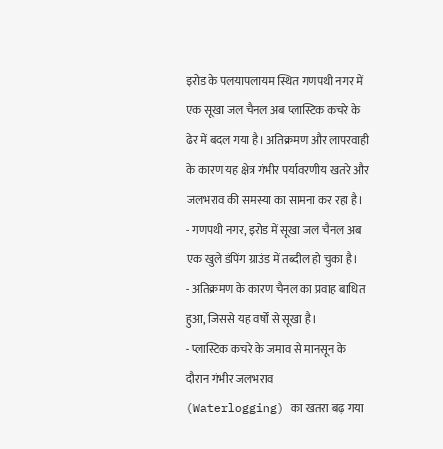इरोड के पलयापलायम स्थित गणपथी नगर में एक सूखा जल चैनल अब प्लास्टिक कचरे के ढेर में बदल गया है। अतिक्रमण और लापरवाही के कारण यह क्षेत्र गंभीर पर्यावरणीय खतरे और जलभराव की समस्या का सामना कर रहा है।
- गणपथी नगर, इरोड में सूखा जल चैनल अब एक खुले डंपिंग ग्राउंड में तब्दील हो चुका है।
- अतिक्रमण के कारण चैनल का प्रवाह बाधित हुआ, जिससे यह वर्षों से सूखा है।
- प्लास्टिक कचरे के जमाव से मानसून के दौरान गंभीर जलभराव (Waterlogging) का खतरा बढ़ गया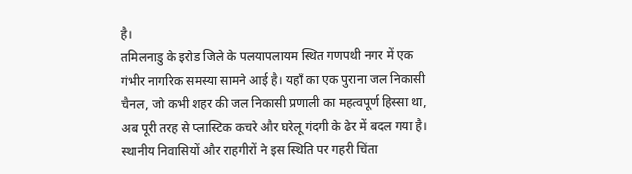है।
तमिलनाडु के इरोड जिले के पलयापलायम स्थित गणपथी नगर में एक गंभीर नागरिक समस्या सामने आई है। यहाँ का एक पुराना जल निकासी चैनल, जो कभी शहर की जल निकासी प्रणाली का महत्वपूर्ण हिस्सा था, अब पूरी तरह से प्लास्टिक कचरे और घरेलू गंदगी के ढेर में बदल गया है। स्थानीय निवासियों और राहगीरों ने इस स्थिति पर गहरी चिंता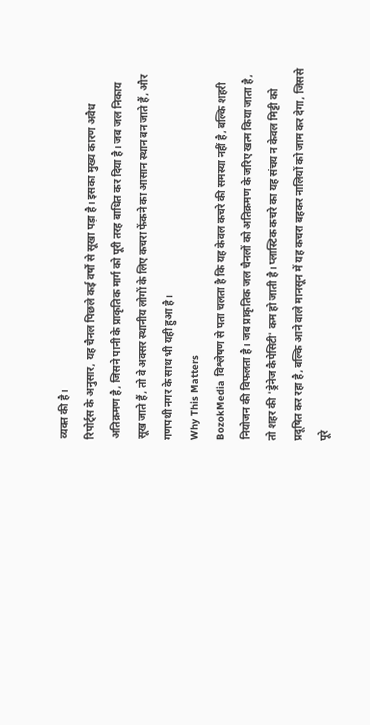व्यक्त की है।
रिपोर्ट्स के अनुसार, यह चैनल पिछले कई वर्षों से सूखा पड़ा है। इसका मुख्य कारण अवैध अतिक्रमण है, जिसने पानी के प्राकृतिक मार्ग को पूरी तरह बाधित कर दिया है। जब जल निकाय सूख जाते हैं, तो वे अक्सर स्थानीय लोगों के लिए कचरा फेंकने का आसान स्थान बन जाते हैं, और गणपथी नगर के साथ भी यही हुआ है।
Why This Matters
BozokMedia विश्लेषण से पता चलता है कि यह केवल कचरे की समस्या नहीं है, बल्कि शहरी नियोजन की विफलता है। जब प्राकृतिक जल चैनलों को अतिक्रमण के जरिए खत्म किया जाता है, तो शहर की 'ड्रेनेज कैपेसिटी' कम हो जाती है। प्लास्टिक कचरे का यह संचय न केवल मिट्टी को प्रदूषित कर रहा है, बल्कि आने वाले मानसून में यह कचरा बहकर नालियों को जाम कर देगा, जिससे पूरे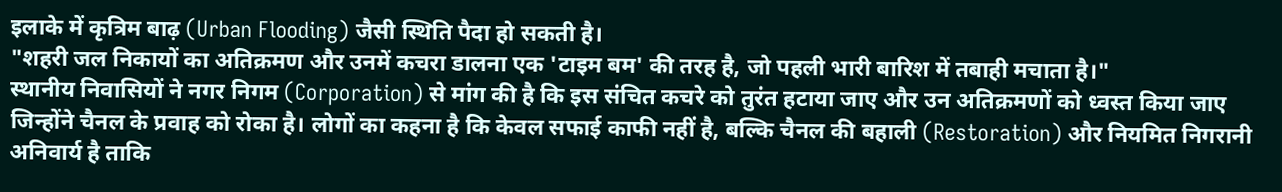इलाके में कृत्रिम बाढ़ (Urban Flooding) जैसी स्थिति पैदा हो सकती है।
"शहरी जल निकायों का अतिक्रमण और उनमें कचरा डालना एक 'टाइम बम' की तरह है, जो पहली भारी बारिश में तबाही मचाता है।"
स्थानीय निवासियों ने नगर निगम (Corporation) से मांग की है कि इस संचित कचरे को तुरंत हटाया जाए और उन अतिक्रमणों को ध्वस्त किया जाए जिन्होंने चैनल के प्रवाह को रोका है। लोगों का कहना है कि केवल सफाई काफी नहीं है, बल्कि चैनल की बहाली (Restoration) और नियमित निगरानी अनिवार्य है ताकि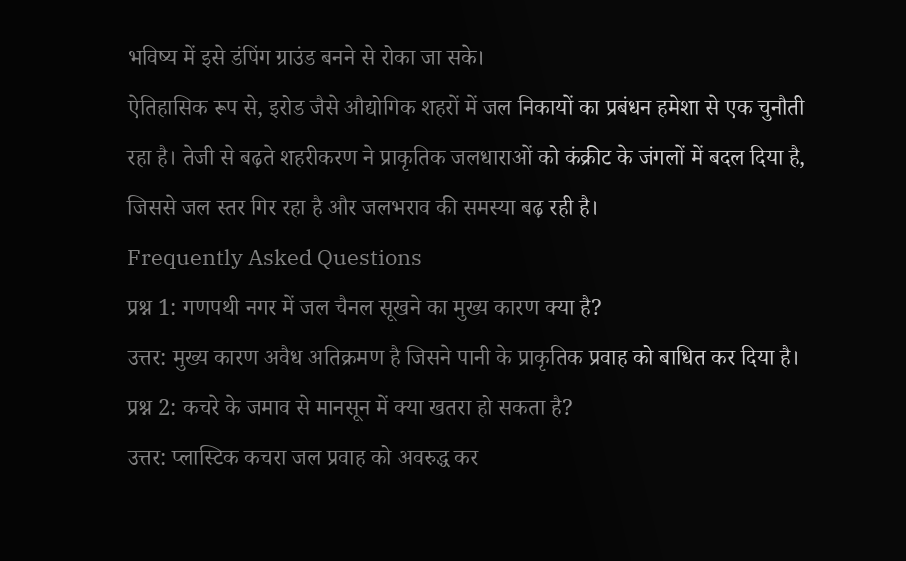भविष्य में इसे डंपिंग ग्राउंड बनने से रोका जा सके।
ऐतिहासिक रूप से, इरोड जैसे औद्योगिक शहरों में जल निकायों का प्रबंधन हमेशा से एक चुनौती रहा है। तेजी से बढ़ते शहरीकरण ने प्राकृतिक जलधाराओं को कंक्रीट के जंगलों में बदल दिया है, जिससे जल स्तर गिर रहा है और जलभराव की समस्या बढ़ रही है।
Frequently Asked Questions
प्रश्न 1: गणपथी नगर में जल चैनल सूखने का मुख्य कारण क्या है?
उत्तर: मुख्य कारण अवैध अतिक्रमण है जिसने पानी के प्राकृतिक प्रवाह को बाधित कर दिया है।
प्रश्न 2: कचरे के जमाव से मानसून में क्या खतरा हो सकता है?
उत्तर: प्लास्टिक कचरा जल प्रवाह को अवरुद्ध कर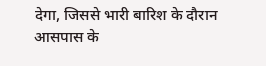देगा, जिससे भारी बारिश के दौरान आसपास के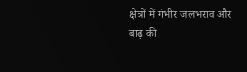क्षेत्रों में गंभीर जलभराव और बाढ़ की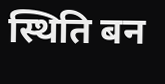स्थिति बन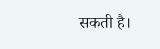सकती है।